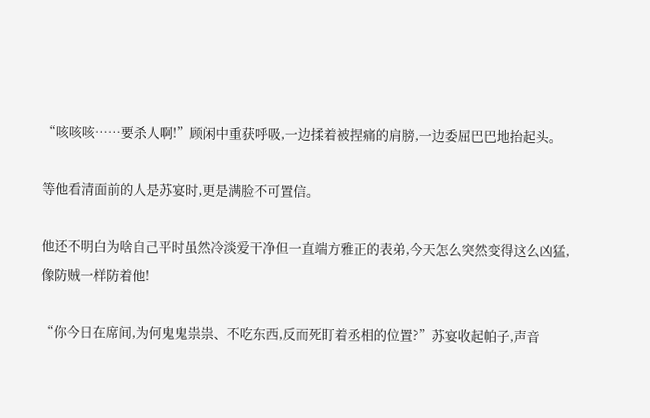“咳咳咳……要杀人啊!”顾闲中重获呼吸,一边揉着被捏痛的肩膀,一边委屈巴巴地抬起头。

等他看清面前的人是苏宴时,更是满脸不可置信。

他还不明白为啥自己平时虽然冷淡爱干净但一直端方雅正的表弟,今天怎么突然变得这么凶猛,像防贼一样防着他!

“你今日在席间,为何鬼鬼祟祟、不吃东西,反而死盯着丞相的位置?”苏宴收起帕子,声音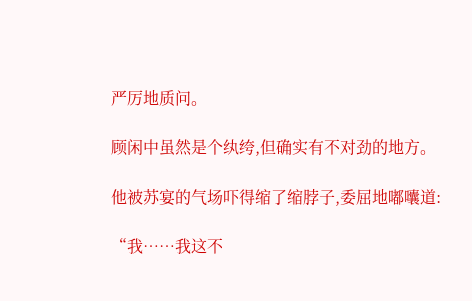严厉地质问。

顾闲中虽然是个纨绔,但确实有不对劲的地方。

他被苏宴的气场吓得缩了缩脖子,委屈地嘟囔道:

“我……我这不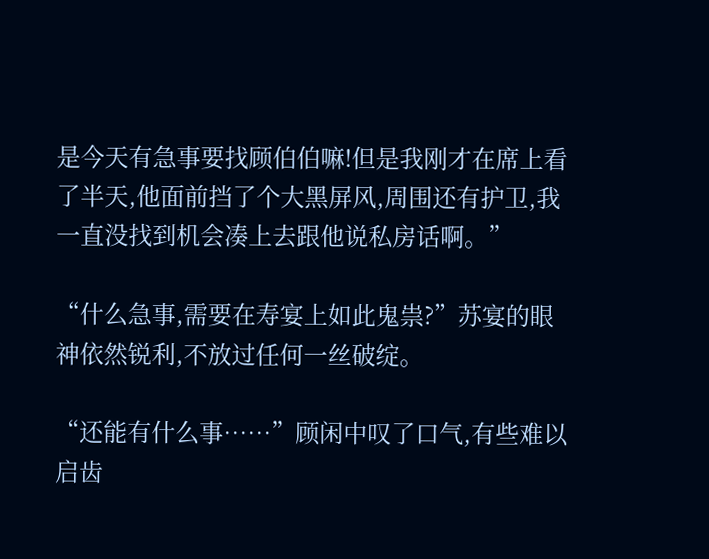是今天有急事要找顾伯伯嘛!但是我刚才在席上看了半天,他面前挡了个大黑屏风,周围还有护卫,我一直没找到机会凑上去跟他说私房话啊。”

“什么急事,需要在寿宴上如此鬼祟?”苏宴的眼神依然锐利,不放过任何一丝破绽。

“还能有什么事……”顾闲中叹了口气,有些难以启齿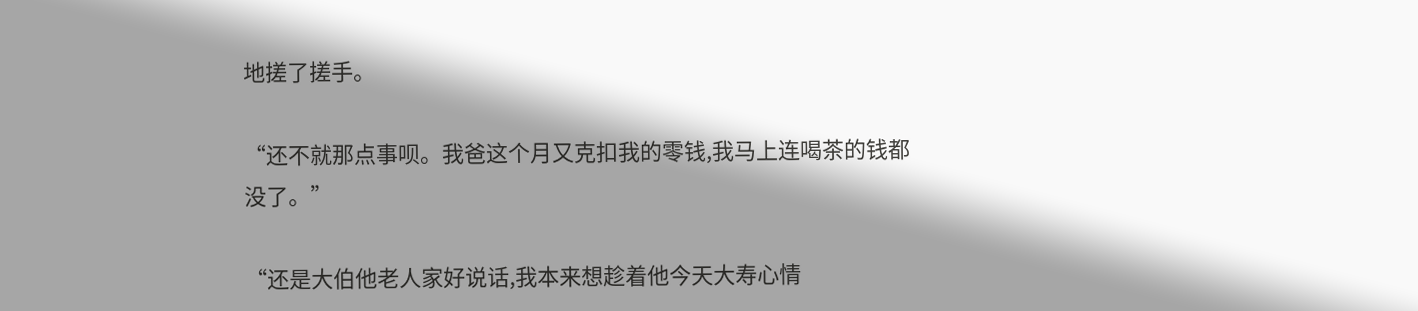地搓了搓手。

“还不就那点事呗。我爸这个月又克扣我的零钱,我马上连喝茶的钱都没了。”

“还是大伯他老人家好说话,我本来想趁着他今天大寿心情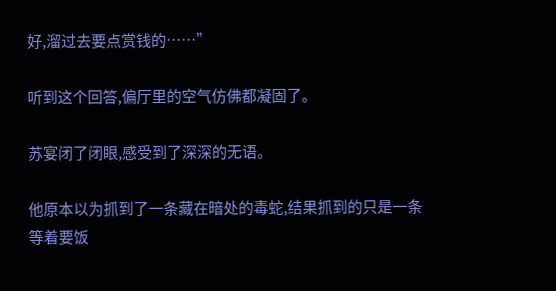好,溜过去要点赏钱的……”

听到这个回答,偏厅里的空气仿佛都凝固了。

苏宴闭了闭眼,感受到了深深的无语。

他原本以为抓到了一条藏在暗处的毒蛇,结果抓到的只是一条等着要饭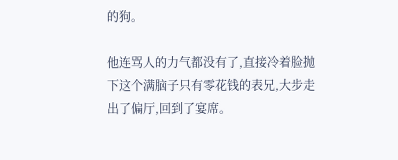的狗。

他连骂人的力气都没有了,直接冷着脸抛下这个满脑子只有零花钱的表兄,大步走出了偏厅,回到了宴席。